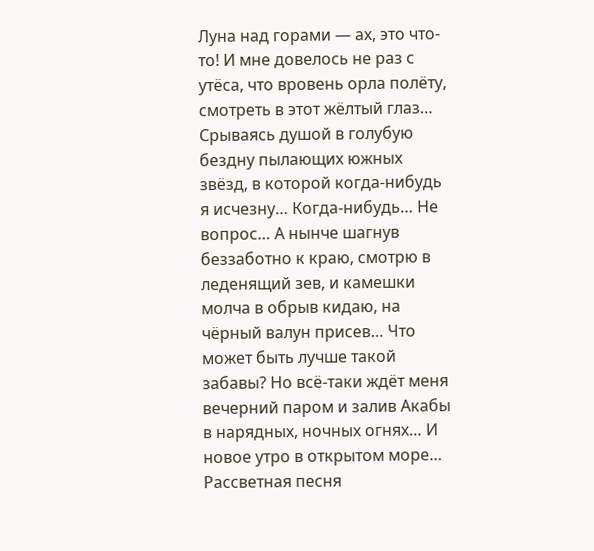Луна над горами — ах, это что-то! И мне довелось не раз с утёса, что вровень орла полёту, смотреть в этот жёлтый глаз… Срываясь душой в голубую бездну пылающих южных звёзд, в которой когда-нибудь я исчезну… Когда-нибудь… Не вопрос… А нынче шагнув беззаботно к краю, смотрю в леденящий зев, и камешки молча в обрыв кидаю, на чёрный валун присев… Что может быть лучше такой забавы? Но всё-таки ждёт меня вечерний паром и залив Акабы в нарядных, ночных огнях… И новое утро в открытом море… Рассветная песня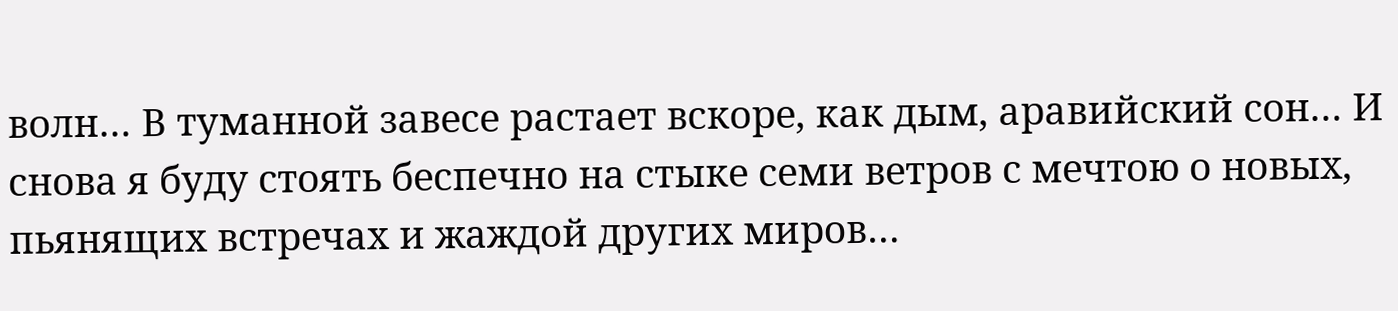волн… В туманной завесе растает вскоре, как дым, аравийский сон… И снова я буду стоять беспечно на стыке семи ветров с мечтою о новых, пьянящих встречах и жаждой других миров…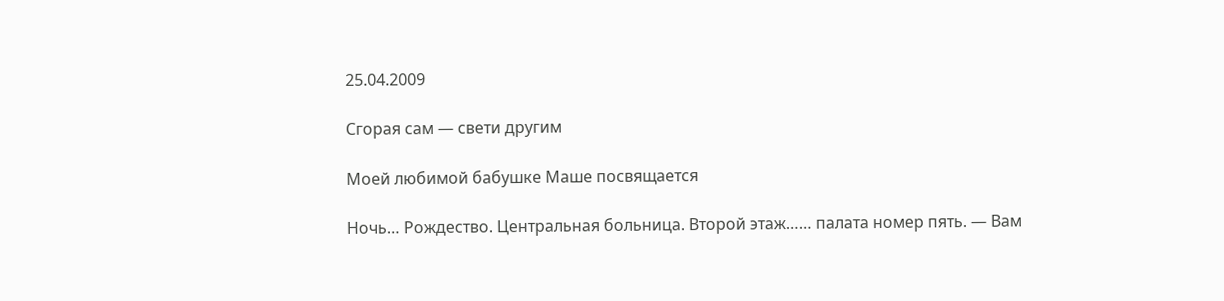25.04.2009

Сгорая сам — свети другим

Моей любимой бабушке Маше посвящается

Ночь… Рождество. Центральная больница. Второй этаж…… палата номер пять. — Вам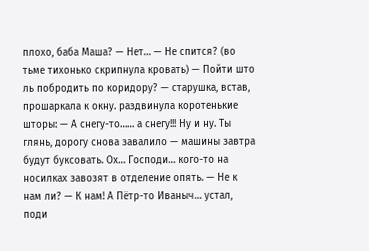плохо, баба Маша? — Нет… — Не спится? (во тьме тихонько скрипнула кровать) — Пойти што ль побродить по коридору? — старушка, встав, прошаркала к окну. раздвинула коротенькие шторы: — А снегу-то…… а снегу!!! Ну и ну. Ты глянь, дорогу снова завалило — машины завтра будут буксовать. Ох… Господи… кого-то на носилках завозят в отделение опять. — Не к нам ли? — К нам! А Пётр-то Иваныч… устал, поди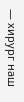— хирург наш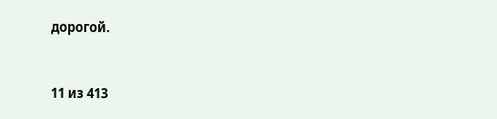дорогой.


11 из 413